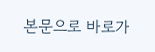본문으로 바로가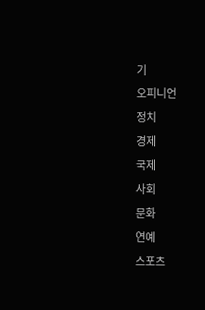기
오피니언
정치
경제
국제
사회
문화
연예
스포츠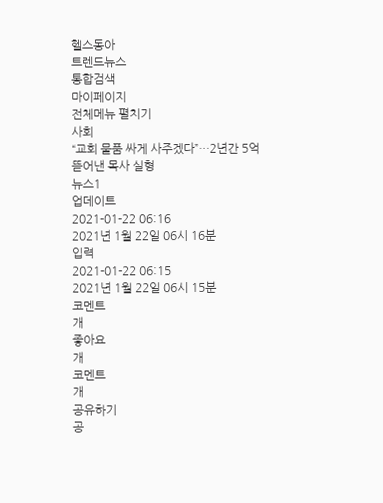헬스동아
트렌드뉴스
통합검색
마이페이지
전체메뉴 펼치기
사회
“교회 물품 싸게 사주겠다”…2년간 5억 뜯어낸 목사 실형
뉴스1
업데이트
2021-01-22 06:16
2021년 1월 22일 06시 16분
입력
2021-01-22 06:15
2021년 1월 22일 06시 15분
코멘트
개
좋아요
개
코멘트
개
공유하기
공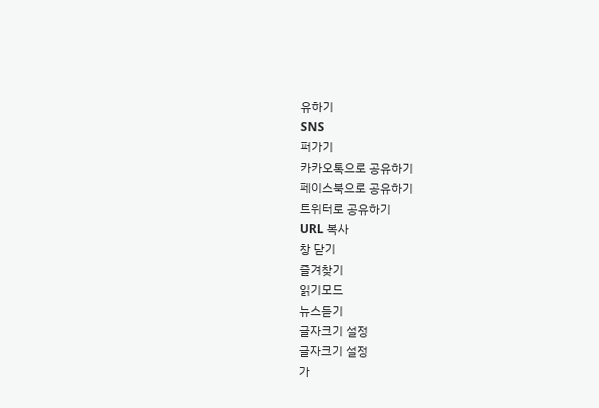유하기
SNS
퍼가기
카카오톡으로 공유하기
페이스북으로 공유하기
트위터로 공유하기
URL 복사
창 닫기
즐겨찾기
읽기모드
뉴스듣기
글자크기 설정
글자크기 설정
가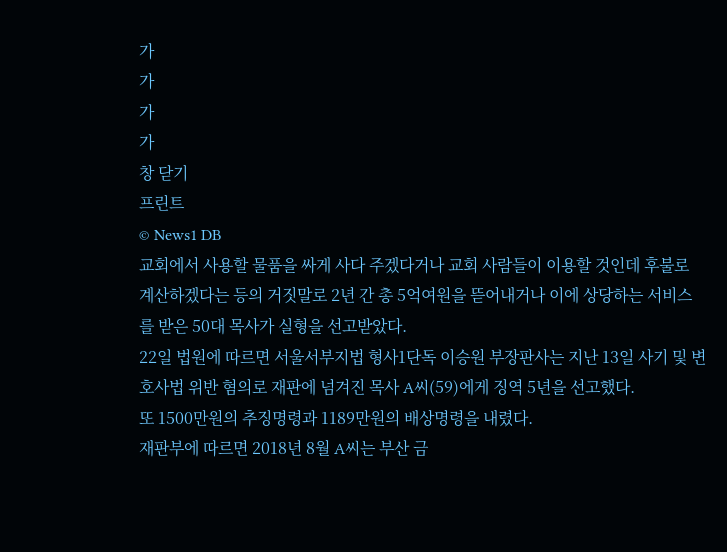가
가
가
가
창 닫기
프린트
© News1 DB
교회에서 사용할 물품을 싸게 사다 주겠다거나 교회 사람들이 이용할 것인데 후불로 계산하겠다는 등의 거짓말로 2년 간 총 5억여원을 뜯어내거나 이에 상당하는 서비스를 받은 50대 목사가 실형을 선고받았다.
22일 법원에 따르면 서울서부지법 형사1단독 이승원 부장판사는 지난 13일 사기 및 변호사법 위반 혐의로 재판에 넘겨진 목사 A씨(59)에게 징역 5년을 선고했다.
또 1500만원의 추징명령과 1189만원의 배상명령을 내렸다.
재판부에 따르면 2018년 8월 A씨는 부산 금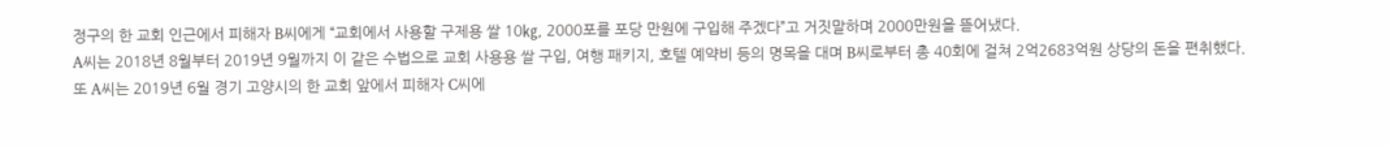정구의 한 교회 인근에서 피해자 B씨에게 “교회에서 사용할 구제용 쌀 10㎏, 2000포를 포당 만원에 구입해 주겠다”고 거짓말하며 2000만원을 뜯어냈다.
A씨는 2018년 8월부터 2019년 9월까지 이 같은 수법으로 교회 사용용 쌀 구입, 여행 패키지, 호텔 예약비 등의 명목을 대며 B씨로부터 총 40회에 걸쳐 2억2683억원 상당의 돈을 편취했다.
또 A씨는 2019년 6월 경기 고양시의 한 교회 앞에서 피해자 C씨에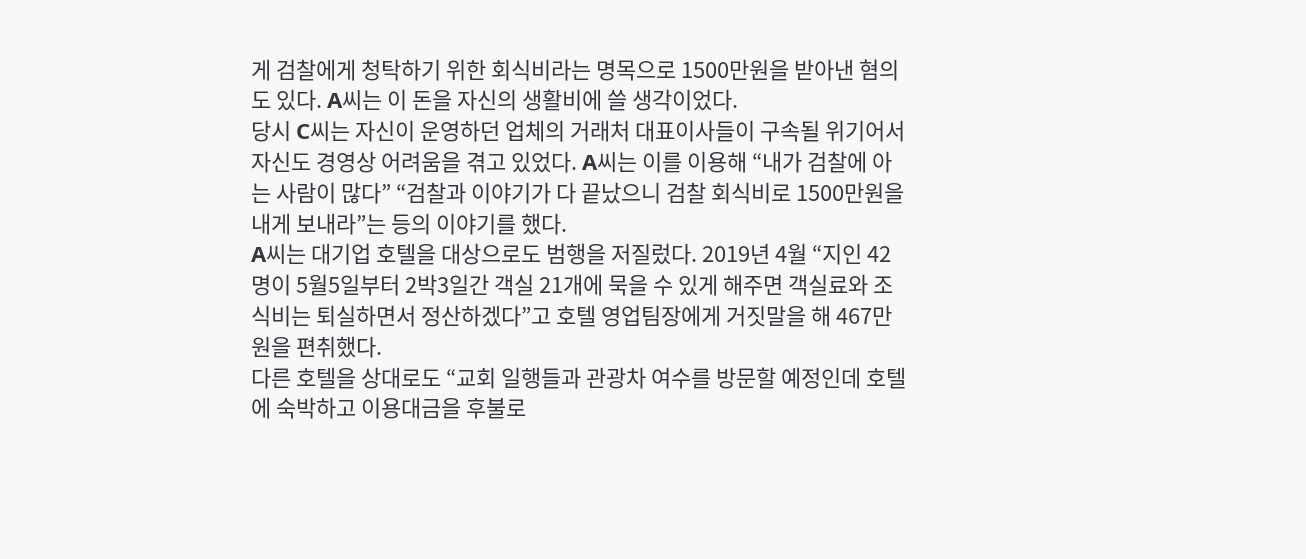게 검찰에게 청탁하기 위한 회식비라는 명목으로 1500만원을 받아낸 혐의도 있다. A씨는 이 돈을 자신의 생활비에 쓸 생각이었다.
당시 C씨는 자신이 운영하던 업체의 거래처 대표이사들이 구속될 위기어서 자신도 경영상 어려움을 겪고 있었다. A씨는 이를 이용해 “내가 검찰에 아는 사람이 많다” “검찰과 이야기가 다 끝났으니 검찰 회식비로 1500만원을 내게 보내라”는 등의 이야기를 했다.
A씨는 대기업 호텔을 대상으로도 범행을 저질렀다. 2019년 4월 “지인 42명이 5월5일부터 2박3일간 객실 21개에 묵을 수 있게 해주면 객실료와 조식비는 퇴실하면서 정산하겠다”고 호텔 영업팀장에게 거짓말을 해 467만원을 편취했다.
다른 호텔을 상대로도 “교회 일행들과 관광차 여수를 방문할 예정인데 호텔에 숙박하고 이용대금을 후불로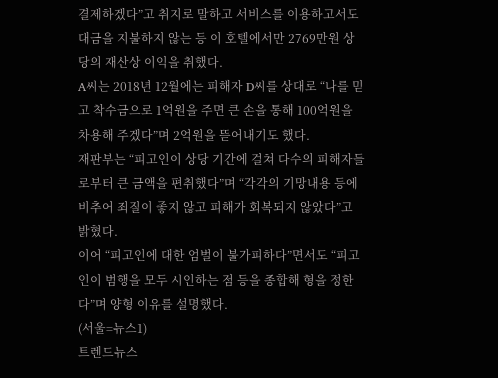결제하겠다”고 취지로 말하고 서비스를 이용하고서도 대금을 지불하지 않는 등 이 호텔에서만 2769만원 상당의 재산상 이익을 취했다.
A씨는 2018년 12월에는 피해자 D씨를 상대로 “나를 믿고 착수금으로 1억원을 주면 큰 손을 통해 100억원을 차용해 주겠다”며 2억원을 뜯어내기도 했다.
재판부는 “피고인이 상당 기간에 걸쳐 다수의 피해자들로부터 큰 금액을 편취했다”며 “각각의 기망내용 등에 비추어 죄질이 좋지 않고 피해가 회복되지 않았다”고 밝혔다.
이어 “피고인에 대한 엄벌이 불가피하다”면서도 “피고인이 범행을 모두 시인하는 점 등을 종합해 형을 정한다”며 양형 이유를 설명했다.
(서울=뉴스1)
트렌드뉴스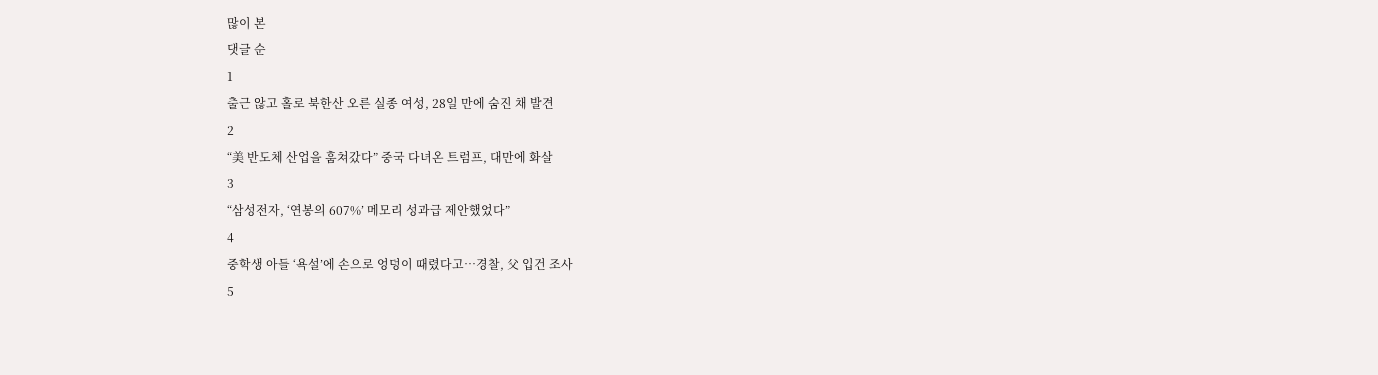많이 본
댓글 순
1
출근 않고 홀로 북한산 오른 실종 여성, 28일 만에 숨진 채 발견
2
“美 반도체 산업을 훔쳐갔다” 중국 다녀온 트럼프, 대만에 화살
3
“삼성전자, ‘연봉의 607%’ 메모리 성과급 제안했었다”
4
중학생 아들 ‘욕설’에 손으로 엉덩이 때렸다고…경찰, 父 입건 조사
5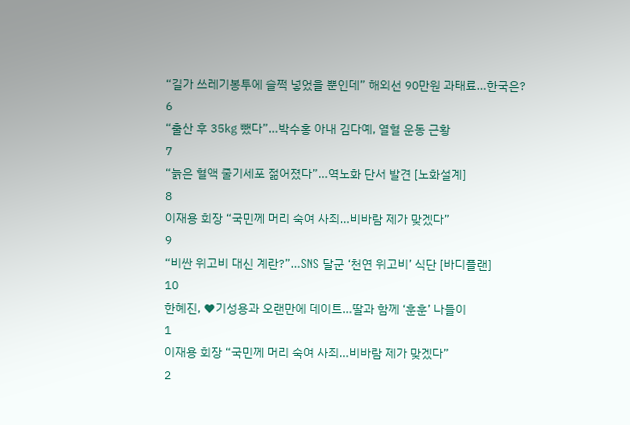“길가 쓰레기봉투에 슬쩍 넣었을 뿐인데” 해외선 90만원 과태료…한국은?
6
“출산 후 35㎏ 뺐다”…박수홍 아내 김다예, 열혈 운동 근황
7
“늙은 혈액 줄기세포 젊어졌다”…역노화 단서 발견 [노화설계]
8
이재용 회장 “국민께 머리 숙여 사죄…비바람 제가 맞겠다”
9
“비싼 위고비 대신 계란?”…SNS 달군 ‘천연 위고비’ 식단 [바디플랜]
10
한혜진, ♥기성용과 오랜만에 데이트…딸과 함께 ‘훈훈’ 나들이
1
이재용 회장 “국민께 머리 숙여 사죄…비바람 제가 맞겠다”
2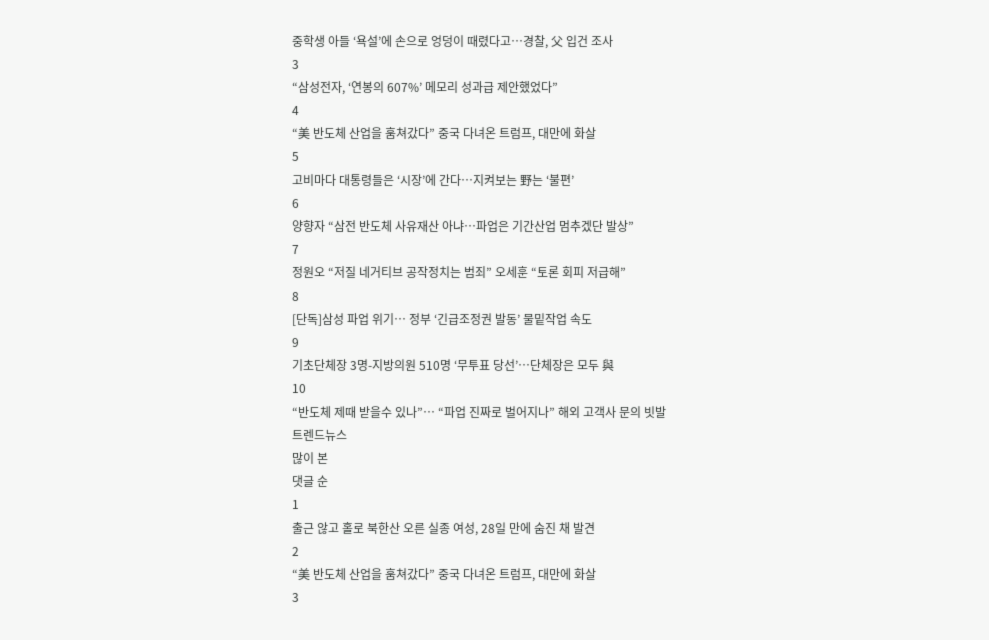중학생 아들 ‘욕설’에 손으로 엉덩이 때렸다고…경찰, 父 입건 조사
3
“삼성전자, ‘연봉의 607%’ 메모리 성과급 제안했었다”
4
“美 반도체 산업을 훔쳐갔다” 중국 다녀온 트럼프, 대만에 화살
5
고비마다 대통령들은 ‘시장’에 간다…지켜보는 野는 ‘불편’
6
양향자 “삼전 반도체 사유재산 아냐…파업은 기간산업 멈추겠단 발상”
7
정원오 “저질 네거티브 공작정치는 범죄” 오세훈 “토론 회피 저급해”
8
[단독]삼성 파업 위기… 정부 ‘긴급조정권 발동’ 물밑작업 속도
9
기초단체장 3명-지방의원 510명 ‘무투표 당선’…단체장은 모두 與
10
“반도체 제때 받을수 있나”… “파업 진짜로 벌어지나” 해외 고객사 문의 빗발
트렌드뉴스
많이 본
댓글 순
1
출근 않고 홀로 북한산 오른 실종 여성, 28일 만에 숨진 채 발견
2
“美 반도체 산업을 훔쳐갔다” 중국 다녀온 트럼프, 대만에 화살
3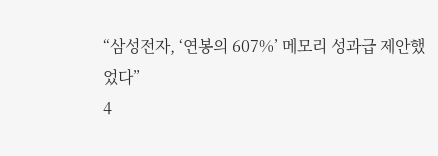“삼성전자, ‘연봉의 607%’ 메모리 성과급 제안했었다”
4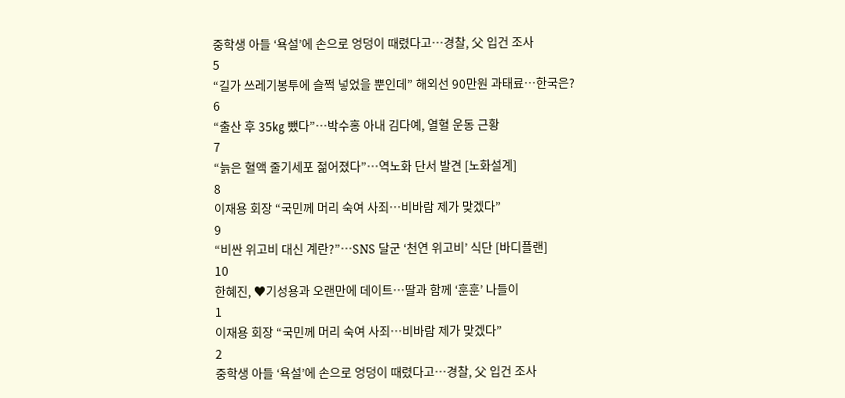중학생 아들 ‘욕설’에 손으로 엉덩이 때렸다고…경찰, 父 입건 조사
5
“길가 쓰레기봉투에 슬쩍 넣었을 뿐인데” 해외선 90만원 과태료…한국은?
6
“출산 후 35㎏ 뺐다”…박수홍 아내 김다예, 열혈 운동 근황
7
“늙은 혈액 줄기세포 젊어졌다”…역노화 단서 발견 [노화설계]
8
이재용 회장 “국민께 머리 숙여 사죄…비바람 제가 맞겠다”
9
“비싼 위고비 대신 계란?”…SNS 달군 ‘천연 위고비’ 식단 [바디플랜]
10
한혜진, ♥기성용과 오랜만에 데이트…딸과 함께 ‘훈훈’ 나들이
1
이재용 회장 “국민께 머리 숙여 사죄…비바람 제가 맞겠다”
2
중학생 아들 ‘욕설’에 손으로 엉덩이 때렸다고…경찰, 父 입건 조사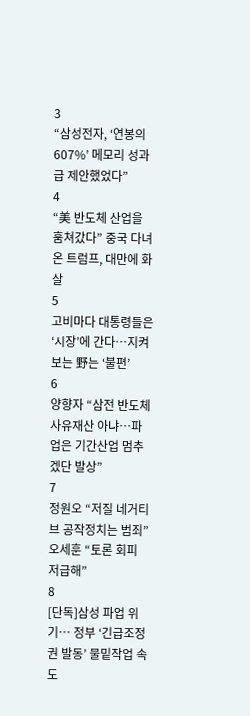3
“삼성전자, ‘연봉의 607%’ 메모리 성과급 제안했었다”
4
“美 반도체 산업을 훔쳐갔다” 중국 다녀온 트럼프, 대만에 화살
5
고비마다 대통령들은 ‘시장’에 간다…지켜보는 野는 ‘불편’
6
양향자 “삼전 반도체 사유재산 아냐…파업은 기간산업 멈추겠단 발상”
7
정원오 “저질 네거티브 공작정치는 범죄” 오세훈 “토론 회피 저급해”
8
[단독]삼성 파업 위기… 정부 ‘긴급조정권 발동’ 물밑작업 속도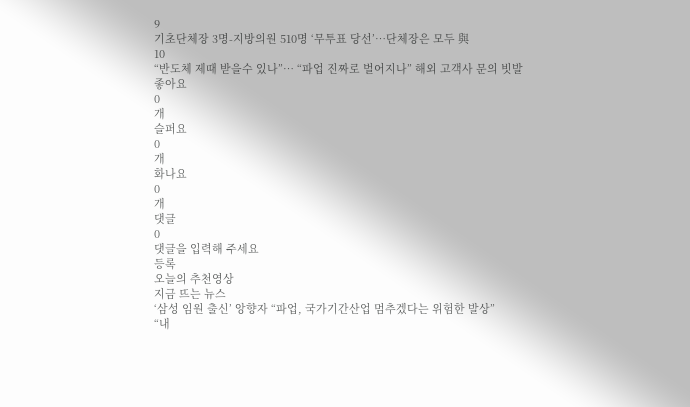9
기초단체장 3명-지방의원 510명 ‘무투표 당선’…단체장은 모두 與
10
“반도체 제때 받을수 있나”… “파업 진짜로 벌어지나” 해외 고객사 문의 빗발
좋아요
0
개
슬퍼요
0
개
화나요
0
개
댓글
0
댓글을 입력해 주세요
등록
오늘의 추천영상
지금 뜨는 뉴스
‘삼성 임원 출신’ 앙향자 “파업, 국가기간산업 멈추겠다는 위험한 발상”
“내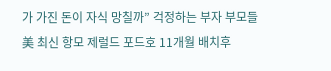가 가진 돈이 자식 망칠까” 걱정하는 부자 부모들
美 최신 항모 제럴드 포드호 11개월 배치후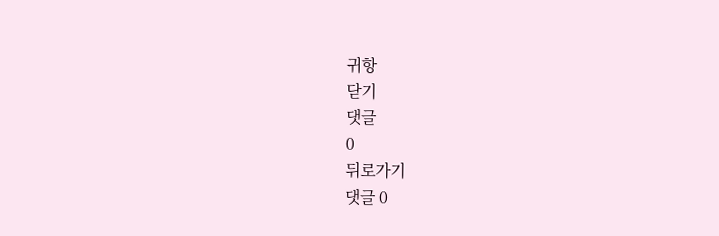귀항
닫기
댓글
0
뒤로가기
댓글 0